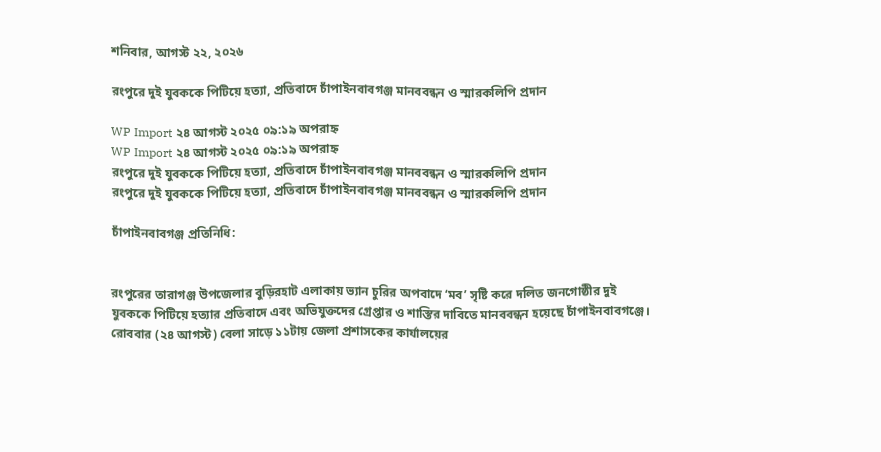শনিবার, আগস্ট ২২, ২০২৬

রংপুরে দুই যুবককে পিটিয়ে হত্যা, প্রতিবাদে চাঁপাইনবাবগঞ্জ মানববন্ধন ও স্মারকলিপি প্রদান

WP Import ২৪ আগস্ট ২০২৫ ০৯:১৯ অপরাহ্ন
WP Import ২৪ আগস্ট ২০২৫ ০৯:১৯ অপরাহ্ন
রংপুরে দুই যুবককে পিটিয়ে হত্যা, প্রতিবাদে চাঁপাইনবাবগঞ্জ মানববন্ধন ও স্মারকলিপি প্রদান
রংপুরে দুই যুবককে পিটিয়ে হত্যা, প্রতিবাদে চাঁপাইনবাবগঞ্জ মানববন্ধন ও স্মারকলিপি প্রদান

চাঁপাইনবাবগঞ্জ প্রতিনিধি:


রংপুরের তারাগঞ্জ উপজেলার বুড়িরহাট এলাকায় ভ্যান চুরির অপবাদে ‘মব’ সৃষ্টি করে দলিত জনগোষ্ঠীর দুই যুবককে পিটিয়ে হত্যার প্রতিবাদে এবং অভিযুক্তদের গ্রেপ্তার ও শাস্তির দাবিতে মানববন্ধন হয়েছে চাঁপাইনবাবগঞ্জে। রোববার (২৪ আগস্ট) বেলা সাড়ে ১১টায় জেলা প্রশাসকের কার্যালয়ের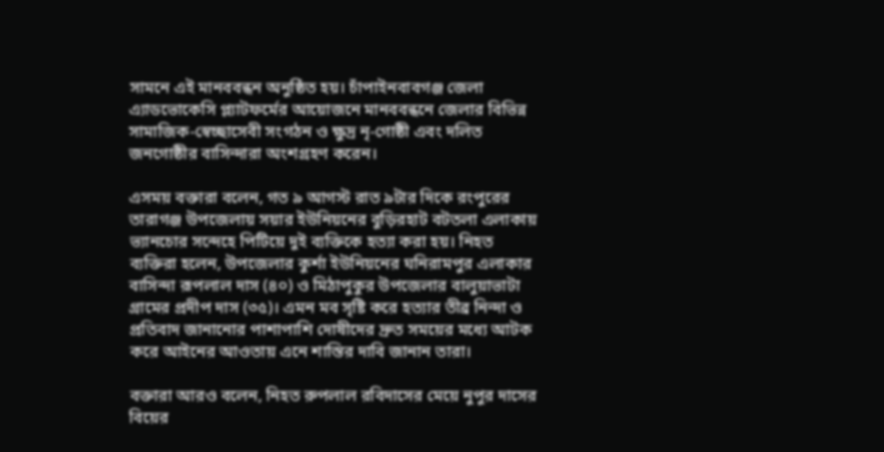সামনে এই মানববন্ধন অনুষ্ঠিত হয়। চাঁপাইনবাবগঞ্জ জেলা এ্যাডভোকেসি প্ল্যাটফর্মের আয়োজনে মানববন্ধনে জেলার বিভিন্ন সামাজিক-স্বেচ্ছাসেবী সংগঠন ও ক্ষুদ্র নৃ-গোষ্ঠী এবং দলিত জনগোষ্ঠীর বাসিন্দারা অংশগ্রহণ করেন।

এসময় বক্তারা বলেন, গত ৯ আগস্ট রাত ৯টার দিকে রংপুরের তারাগঞ্জ উপজেলায় সয়ার ইউনিয়নের বুড়িরহাট বটতলা এলাকায় ভ্যানচোর সন্দেহে পিটিয়ে দুই ব্যক্তিকে হত্যা করা হয়। নিহত ব্যক্তিরা হলেন, উপজেলার কুর্শা ইউনিয়নের ঘনিরামপুর এলাকার বাসিন্দা রূপলাল দাস (৪০) ও মিঠাপুকুর উপজেলার বালুয়াভাটা গ্রামের প্রদীপ দাস (৩৫)। এমন মব সৃষ্টি করে হত্যার তীব্র নিন্দা ও প্রতিবাদ জানানোর পাশাপাশি দোষীদের দ্রুত সময়ের মধ্যে আটক করে আইনের আওতায় এনে শাস্তির দাবি জানান তারা।

বক্তারা আরও বলেন, নিহত রুপলাল রবিদাসের মেয়ে নুপুর দাসের বিয়ের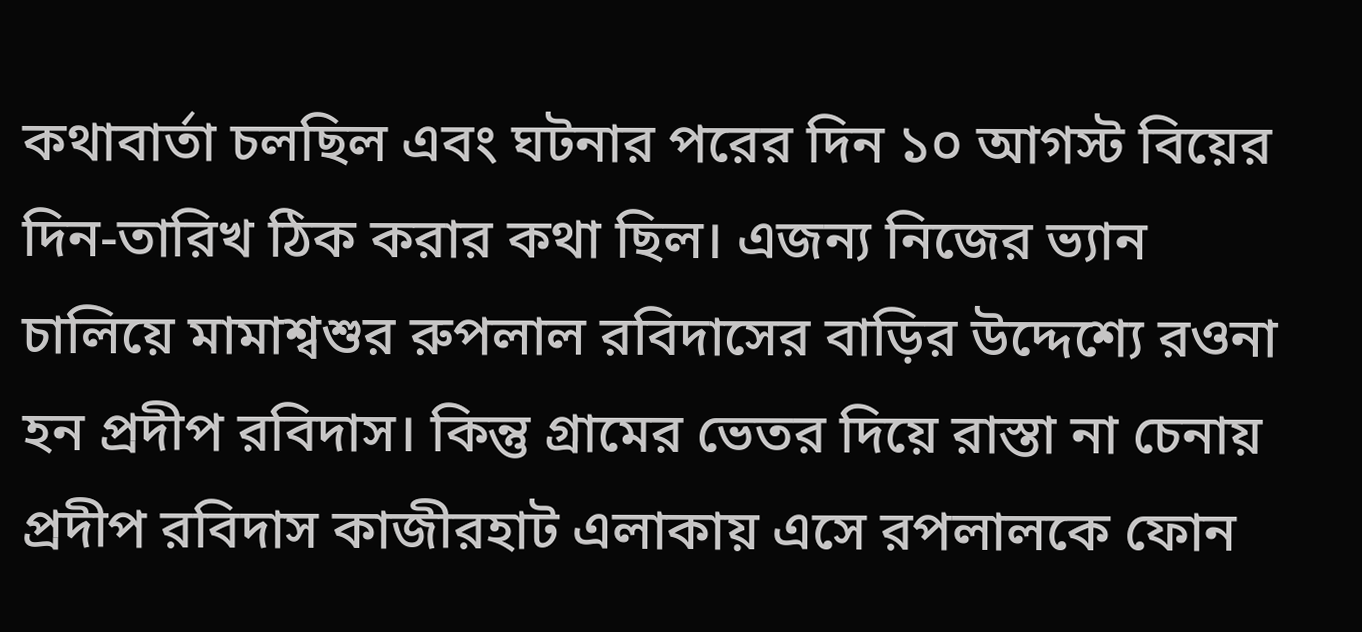কথাবার্তা চলছিল এবং ঘটনার পরের দিন ১০ আগস্ট বিয়ের দিন-তারিখ ঠিক করার কথা ছিল। এজন্য নিজের ভ্যান চালিয়ে মামাশ্বশুর রুপলাল রবিদাসের বাড়ির উদ্দেশ্যে রওনা হন প্রদীপ রবিদাস। কিন্তু গ্রামের ভেতর দিয়ে রাস্তা না চেনায় প্রদীপ রবিদাস কাজীরহাট এলাকায় এসে রপলালকে ফোন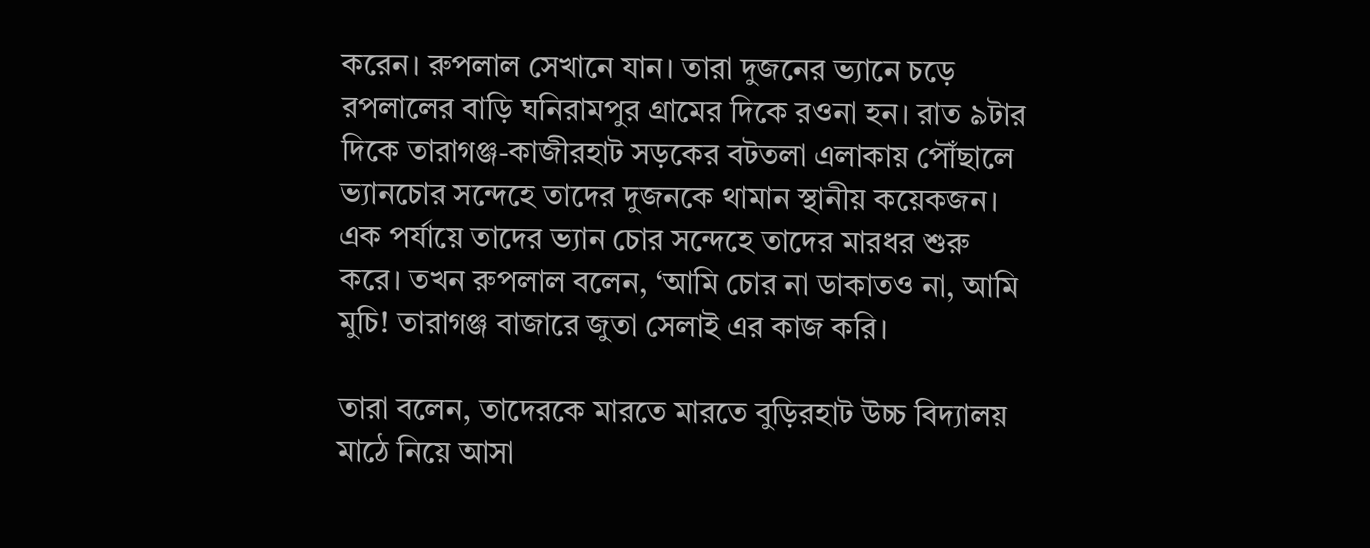করেন। রুপলাল সেখানে যান। তারা দুজনের ভ্যানে চড়ে রপলালের বাড়ি ঘনিরামপুর গ্রামের দিকে রওনা হন। রাত ৯টার দিকে তারাগঞ্জ-কাজীরহাট সড়কের বটতলা এলাকায় পৌঁছালে ভ্যানচোর সন্দেহে তাদের দুজনকে থামান স্থানীয় কয়েকজন। এক পর্যায়ে তাদের ভ্যান চোর সন্দেহে তাদের মারধর শুরু করে। তখন রুপলাল বলেন, ‘আমি চোর না ডাকাতও না, আমি মুচি! তারাগঞ্জ বাজারে জুতা সেলাই এর কাজ করি।

তারা বলেন, তাদেরকে মারতে মারতে বুড়িরহাট উচ্চ বিদ্যালয় মাঠে নিয়ে আসা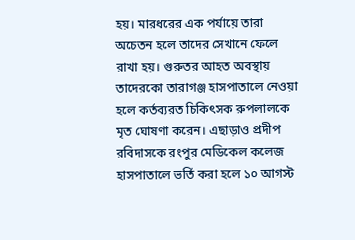হয়। মারধরের এক পর্যায়ে তারা অচেতন হলে তাদের সেখানে ফেলে রাখা হয়। গুরুতর আহত অবস্থায় তাদেরকো তারাগঞ্জ হাসপাতালে নেওয়া হলে কর্তব্যরত চিকিৎসক রুপলালকে মৃত ঘোষণা করেন। এছাড়াও প্রদীপ রবিদাসকে রংপুর মেডিকেল কলেজ হাসপাতালে ভর্তি করা হলে ১০ আগস্ট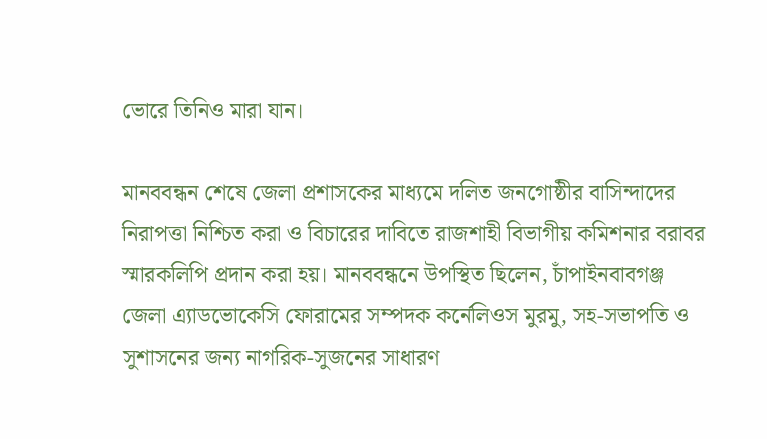ভোরে তিনিও মারা যান।

মানববন্ধন শেষে জেলা প্রশাসকের মাধ্যমে দলিত জনগোষ্ঠীর বাসিন্দাদের নিরাপত্তা নিশ্চিত করা ও বিচারের দাবিতে রাজশাহী বিভাগীয় কমিশনার বরাবর স্মারকলিপি প্রদান করা হয়। মানববন্ধনে উপস্থিত ছিলেন, চাঁপাইনবাবগঞ্জ জেলা এ্যাডভোকেসি ফোরামের সম্পদক কর্নেলিওস মুরমু, সহ-সভাপতি ও সুশাসনের জন্য নাগরিক-সুজনের সাধারণ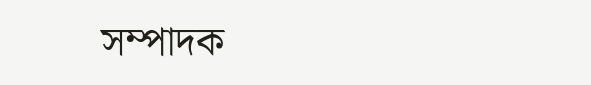সম্পাদক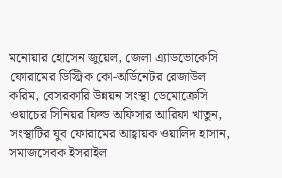মনোয়ার হোসেন জুয়েল, জেলা এ্যাডভোকেসি ফোরামের ডিস্ট্রিক কো-অর্ডিনেটর রেজাউল করিম, বেসরকারি উন্নয়ন সংস্থা ডেমোক্রেসি ওয়াচের সিনিয়র ফিল্ড অফিসার আরিফা খাতুন, সংস্থাটির যুব ফোরামের আহ্বায়ক ওয়ালিদ হাসান, সমাজসেবক ইসরাইল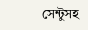সেন্টুসহ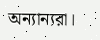অন্যান্যরা।